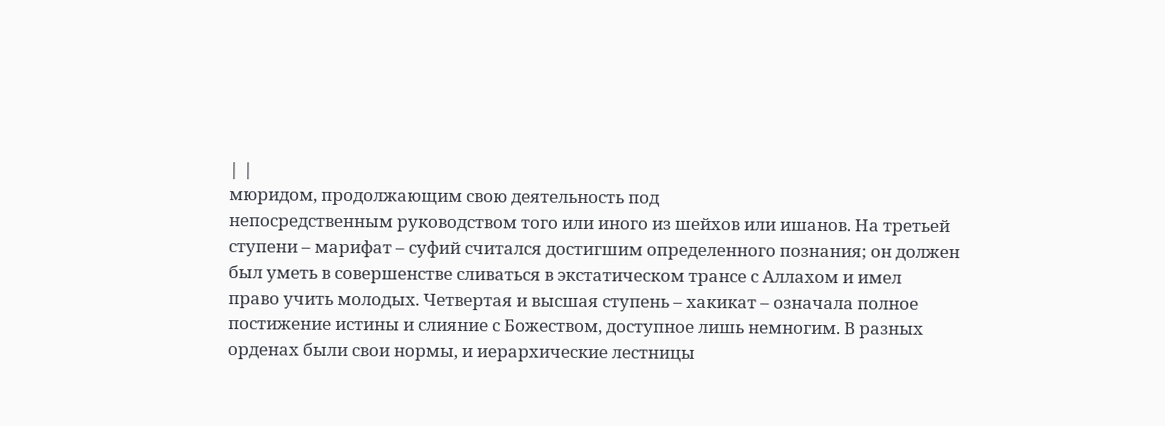| |
мюридом, продолжающим свою деятельность под
непосредственным руководством того или иного из шейхов или ишанов. На третьей
ступени – марифат – суфий считался достигшим определенного познания; он должен
был уметь в совершенстве сливаться в экстатическом трансе с Аллахом и имел
право учить молодых. Четвертая и высшая ступень – хакикат – означала полное
постижение истины и слияние с Божеством, доступное лишь немногим. В разных
орденах были свои нормы, и иерархические лестницы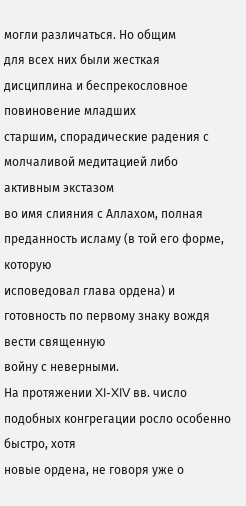могли различаться. Но общим
для всех них были жесткая дисциплина и беспрекословное повиновение младших
старшим, спорадические радения с молчаливой медитацией либо активным экстазом
во имя слияния с Аллахом, полная преданность исламу (в той его форме, которую
исповедовал глава ордена) и готовность по первому знаку вождя вести священную
войну с неверными.
На протяжении XI-XIV вв. число подобных конгрегации росло особенно быстро, хотя
новые ордена, не говоря уже о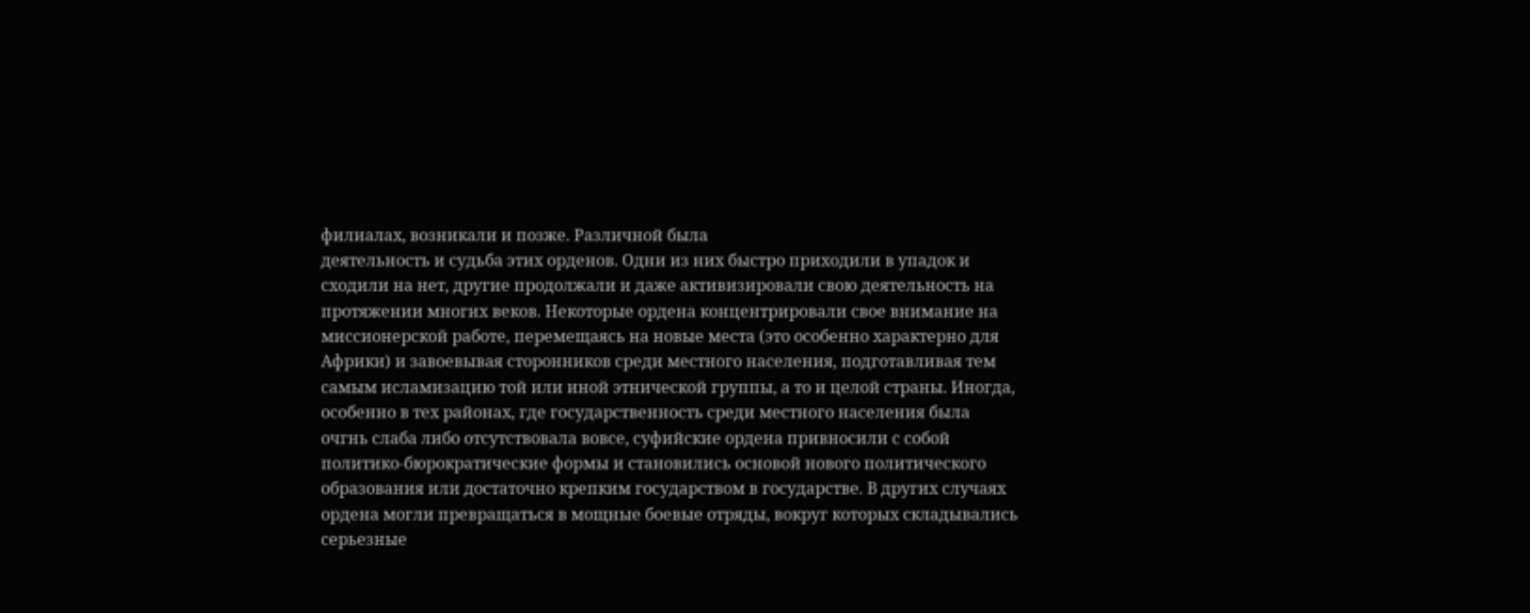филиалах, возникали и позже. Различной была
деятельность и судьба этих орденов. Одни из них быстро приходили в упадок и
сходили на нет, другие продолжали и даже активизировали свою деятельность на
протяжении многих веков. Некоторые ордена концентрировали свое внимание на
миссионерской работе, перемещаясь на новые места (это особенно характерно для
Африки) и завоевывая сторонников среди местного населения, подготавливая тем
самым исламизацию той или иной этнической группы, а то и целой страны. Иногда,
особенно в тех районах, где государственность среди местного населения была
очгнь слаба либо отсутствовала вовсе, суфийские ордена привносили с собой
политико-бюрократические формы и становились основой нового политического
образования или достаточно крепким государством в государстве. В других случаях
ордена могли превращаться в мощные боевые отряды, вокруг которых складывались
серьезные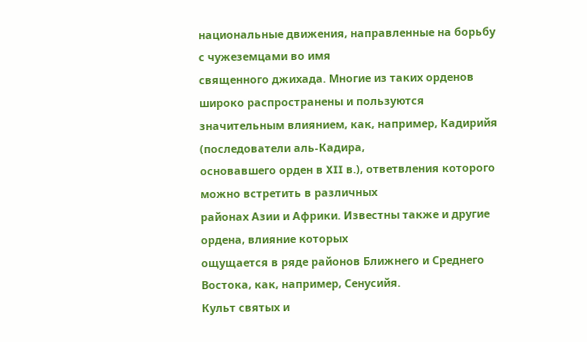национальные движения, направленные на борьбу с чужеземцами во имя
священного джихада. Многие из таких орденов широко распространены и пользуются
значительным влиянием, как, например, Кадирийя (последователи аль-Кадира,
основавшего орден в XII в.), ответвления которого можно встретить в различных
районах Азии и Африки. Известны также и другие ордена, влияние которых
ощущается в ряде районов Ближнего и Среднего Востока, как, например, Сенусийя.
Культ святых и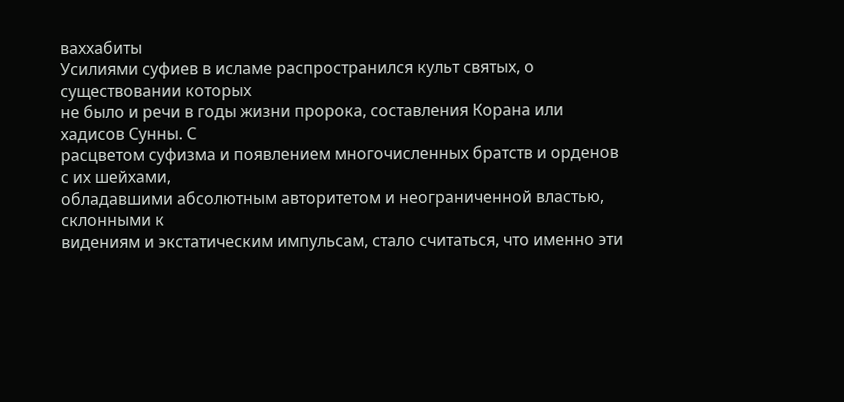ваххабиты
Усилиями суфиев в исламе распространился культ святых, о существовании которых
не было и речи в годы жизни пророка, составления Корана или хадисов Сунны. С
расцветом суфизма и появлением многочисленных братств и орденов с их шейхами,
обладавшими абсолютным авторитетом и неограниченной властью, склонными к
видениям и экстатическим импульсам, стало считаться, что именно эти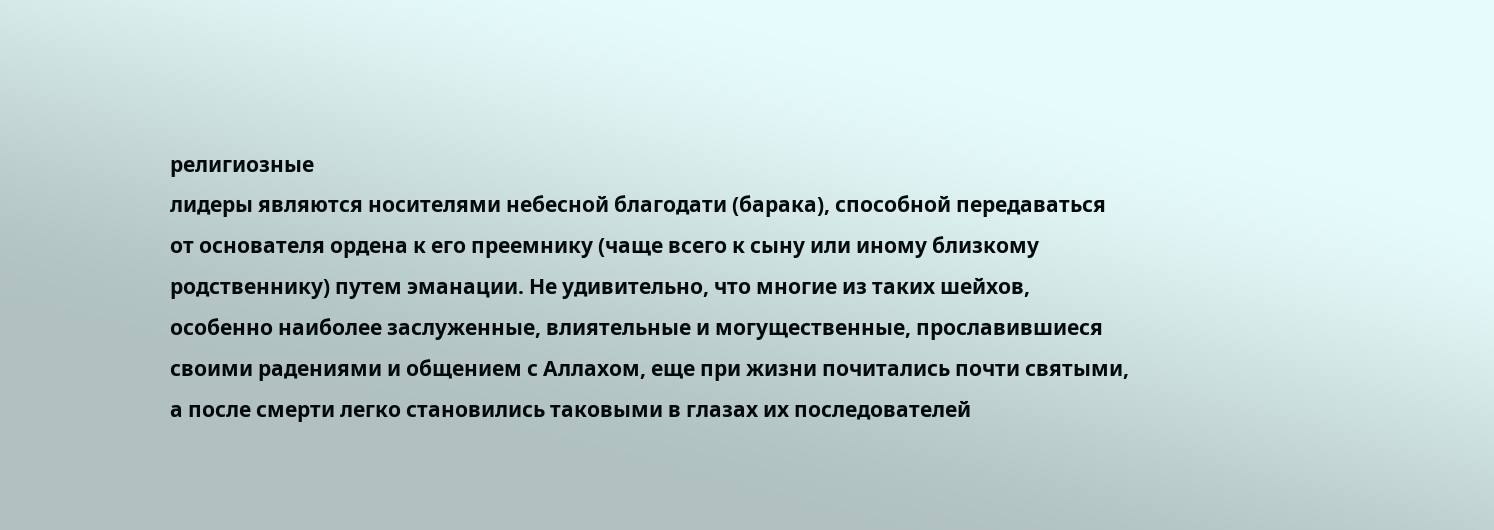религиозные
лидеры являются носителями небесной благодати (барака), способной передаваться
от основателя ордена к его преемнику (чаще всего к сыну или иному близкому
родственнику) путем эманации. Не удивительно, что многие из таких шейхов,
особенно наиболее заслуженные, влиятельные и могущественные, прославившиеся
своими радениями и общением с Аллахом, еще при жизни почитались почти святыми,
а после смерти легко становились таковыми в глазах их последователей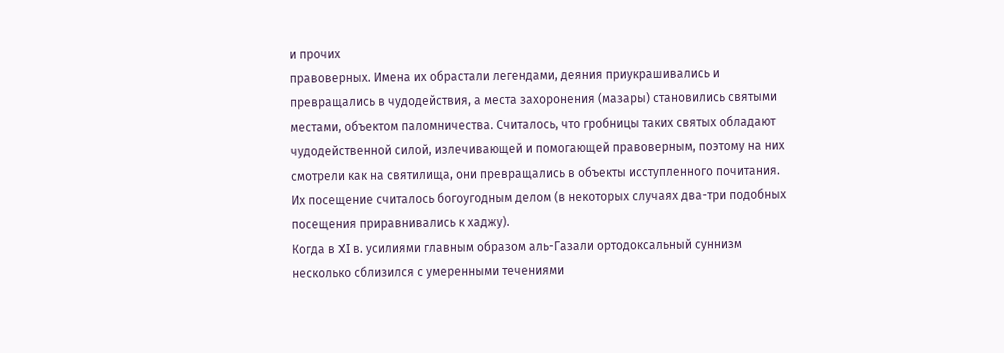и прочих
правоверных. Имена их обрастали легендами, деяния приукрашивались и
превращались в чудодействия, а места захоронения (мазары) становились святыми
местами, объектом паломничества. Считалось, что гробницы таких святых обладают
чудодейственной силой, излечивающей и помогающей правоверным, поэтому на них
смотрели как на святилища, они превращались в объекты исступленного почитания.
Их посещение считалось богоугодным делом (в некоторых случаях два-три подобных
посещения приравнивались к хаджу).
Когда в XI в. усилиями главным образом аль-Газали ортодоксальный суннизм
несколько сблизился с умеренными течениями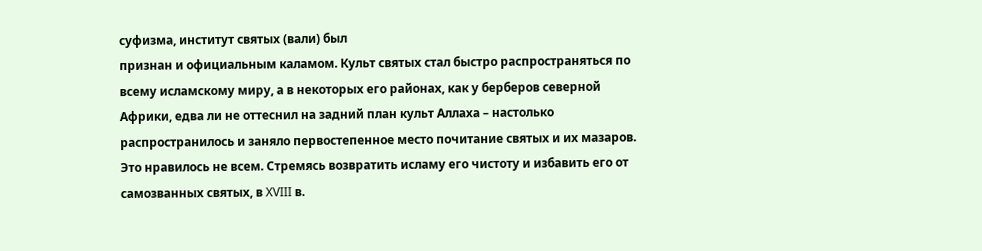суфизма, институт святых (вали) был
признан и официальным каламом. Культ святых стал быстро распространяться по
всему исламскому миру, а в некоторых его районах, как у берберов северной
Африки, едва ли не оттеснил на задний план культ Аллаха – настолько
распространилось и заняло первостепенное место почитание святых и их мазаров.
Это нравилось не всем. Стремясь возвратить исламу его чистоту и избавить его от
самозванных святых, в XVIII в.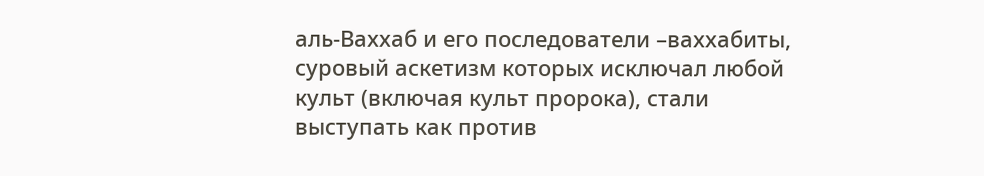аль-Ваххаб и его последователи –ваххабиты,
суровый аскетизм которых исключал любой культ (включая культ пророка), стали
выступать как против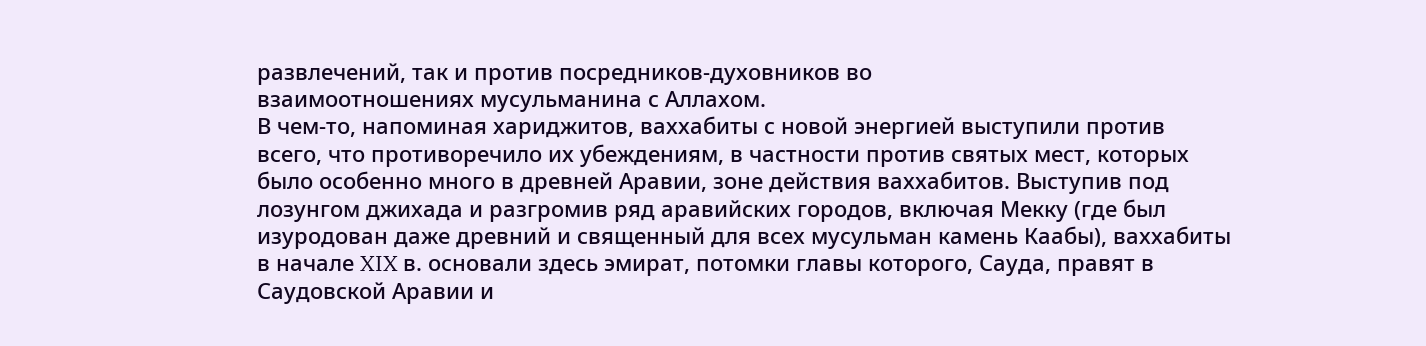развлечений, так и против посредников-духовников во
взаимоотношениях мусульманина с Аллахом.
В чем-то, напоминая хариджитов, ваххабиты с новой энергией выступили против
всего, что противоречило их убеждениям, в частности против святых мест, которых
было особенно много в древней Аравии, зоне действия ваххабитов. Выступив под
лозунгом джихада и разгромив ряд аравийских городов, включая Мекку (где был
изуродован даже древний и священный для всех мусульман камень Каабы), ваххабиты
в начале XIX в. основали здесь эмират, потомки главы которого, Сауда, правят в
Саудовской Аравии и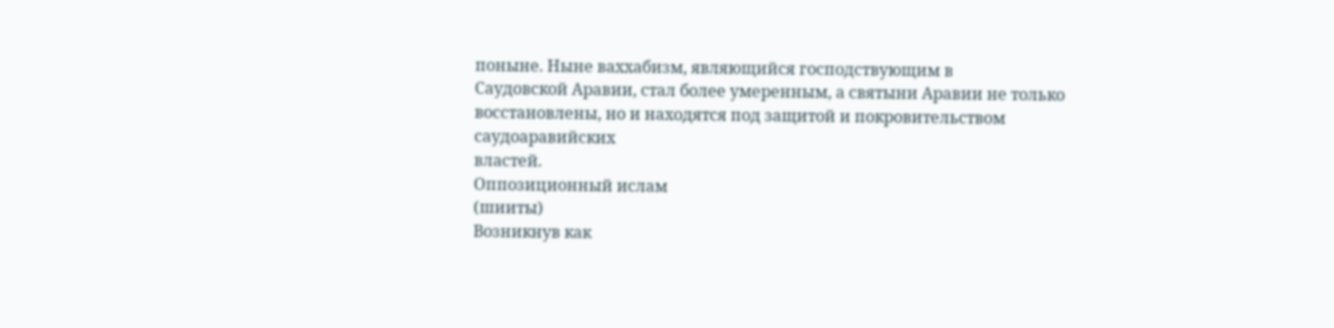поныне. Ныне ваххабизм, являющийся господствующим в
Саудовской Аравии, стал более умеренным, а святыни Аравии не только
восстановлены, но и находятся под защитой и покровительством саудоаравийских
властей.
Оппозиционный ислам
(шииты)
Возникнув как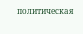политическая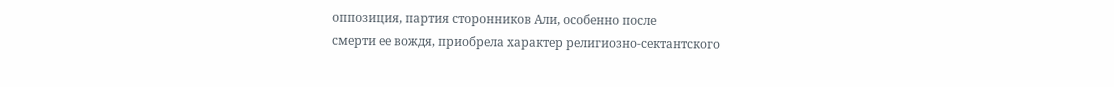оппозиция, партия сторонников Али, особенно после
смерти ее вождя, приобрела характер религиозно-сектантского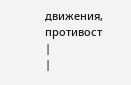движения,
противост
|
|